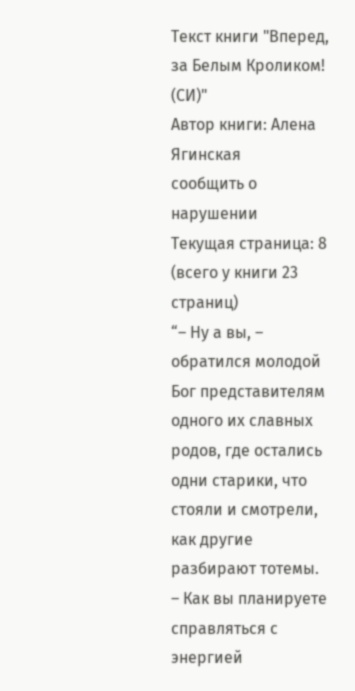Текст книги "Вперед, за Белым Кроликом! (СИ)"
Автор книги: Алена Ягинская
сообщить о нарушении
Текущая страница: 8 (всего у книги 23 страниц)
“– Ну а вы, – обратился молодой Бог представителям одного их славных родов, где остались одни старики, что стояли и смотрели, как другие разбирают тотемы. – Как вы планируете справляться с энергией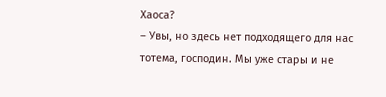Хаоса?
– Увы, но здесь нет подходящего для нас тотема, господин. Мы уже стары и не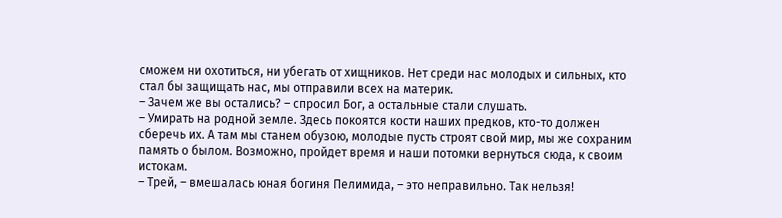сможем ни охотиться, ни убегать от хищников. Нет среди нас молодых и сильных, кто стал бы защищать нас, мы отправили всех на материк.
– Зачем же вы остались? – спросил Бог, а остальные стали слушать.
– Умирать на родной земле. Здесь покоятся кости наших предков, кто-то должен сберечь их. А там мы станем обузою, молодые пусть строят свой мир, мы же сохраним память о былом. Возможно, пройдет время и наши потомки вернуться сюда, к своим истокам.
– Трей, – вмешалась юная богиня Пелимида, – это неправильно. Так нельзя!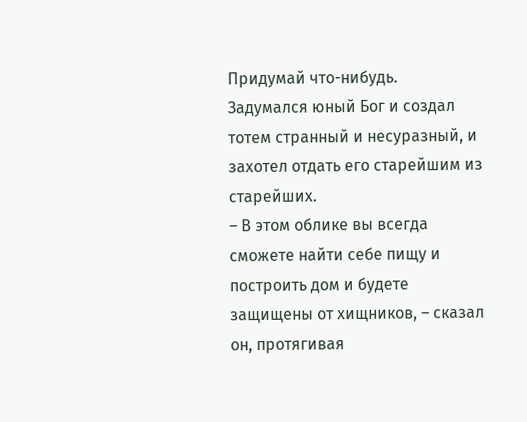Придумай что-нибудь.
Задумался юный Бог и создал тотем странный и несуразный, и захотел отдать его старейшим из старейших.
– В этом облике вы всегда сможете найти себе пищу и построить дом и будете защищены от хищников, – сказал он, протягивая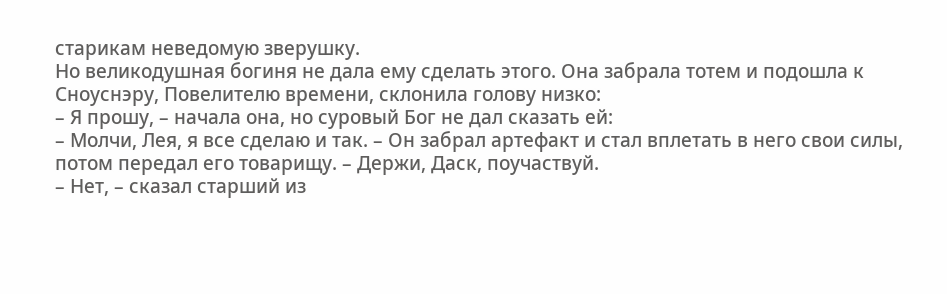старикам неведомую зверушку.
Но великодушная богиня не дала ему сделать этого. Она забрала тотем и подошла к Сноуснэру, Повелителю времени, склонила голову низко:
– Я прошу, – начала она, но суровый Бог не дал сказать ей:
– Молчи, Лея, я все сделаю и так. – Он забрал артефакт и стал вплетать в него свои силы, потом передал его товарищу. – Держи, Даск, поучаствуй.
– Нет, – сказал старший из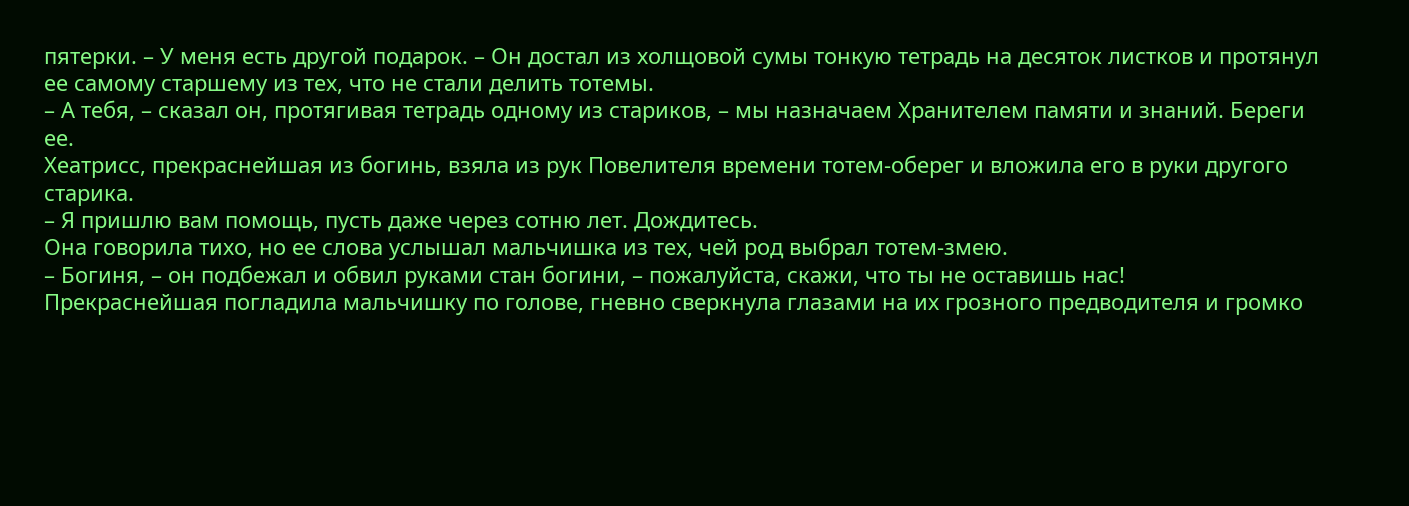пятерки. – У меня есть другой подарок. – Он достал из холщовой сумы тонкую тетрадь на десяток листков и протянул ее самому старшему из тех, что не стали делить тотемы.
– А тебя, – сказал он, протягивая тетрадь одному из стариков, – мы назначаем Хранителем памяти и знаний. Береги ее.
Хеатрисс, прекраснейшая из богинь, взяла из рук Повелителя времени тотем-оберег и вложила его в руки другого старика.
– Я пришлю вам помощь, пусть даже через сотню лет. Дождитесь.
Она говорила тихо, но ее слова услышал мальчишка из тех, чей род выбрал тотем-змею.
– Богиня, – он подбежал и обвил руками стан богини, – пожалуйста, скажи, что ты не оставишь нас!
Прекраснейшая погладила мальчишку по голове, гневно сверкнула глазами на их грозного предводителя и громко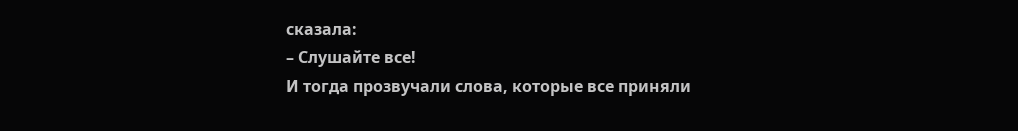сказала:
– Слушайте все!
И тогда прозвучали слова, которые все приняли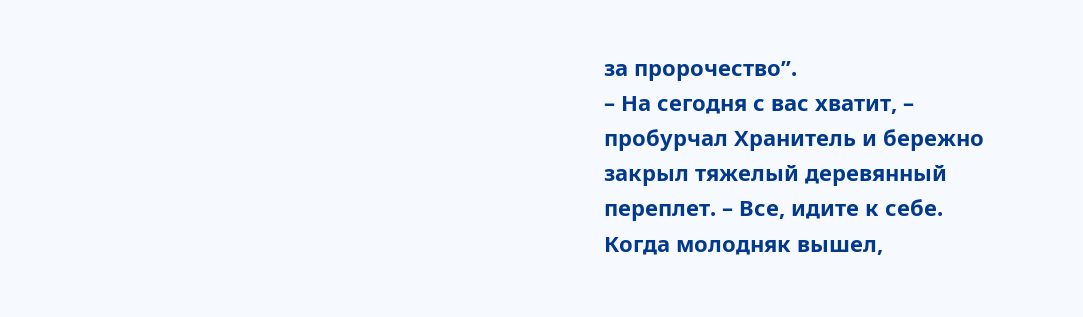за пророчество”.
– На сегодня с вас хватит, – пробурчал Хранитель и бережно закрыл тяжелый деревянный переплет. – Все, идите к себе.
Когда молодняк вышел,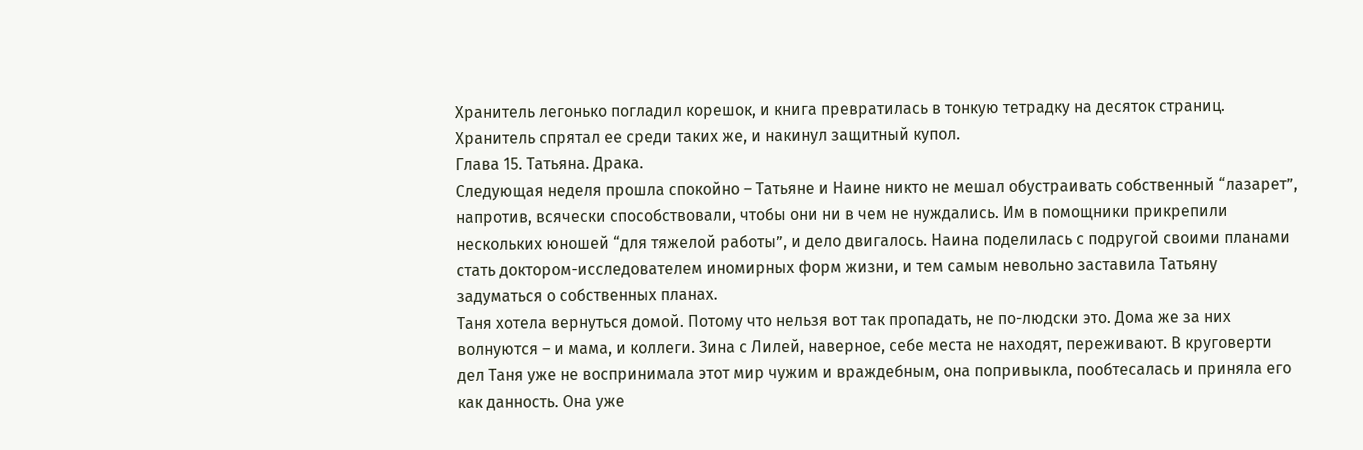Хранитель легонько погладил корешок, и книга превратилась в тонкую тетрадку на десяток страниц. Хранитель спрятал ее среди таких же, и накинул защитный купол.
Глава 15. Татьяна. Драка.
Следующая неделя прошла спокойно – Татьяне и Наине никто не мешал обустраивать собственный “лазарет”, напротив, всячески способствовали, чтобы они ни в чем не нуждались. Им в помощники прикрепили нескольких юношей “для тяжелой работы”, и дело двигалось. Наина поделилась с подругой своими планами стать доктором-исследователем иномирных форм жизни, и тем самым невольно заставила Татьяну задуматься о собственных планах.
Таня хотела вернуться домой. Потому что нельзя вот так пропадать, не по-людски это. Дома же за них волнуются – и мама, и коллеги. Зина с Лилей, наверное, себе места не находят, переживают. В круговерти дел Таня уже не воспринимала этот мир чужим и враждебным, она попривыкла, пообтесалась и приняла его как данность. Она уже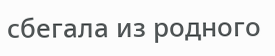сбегала из родного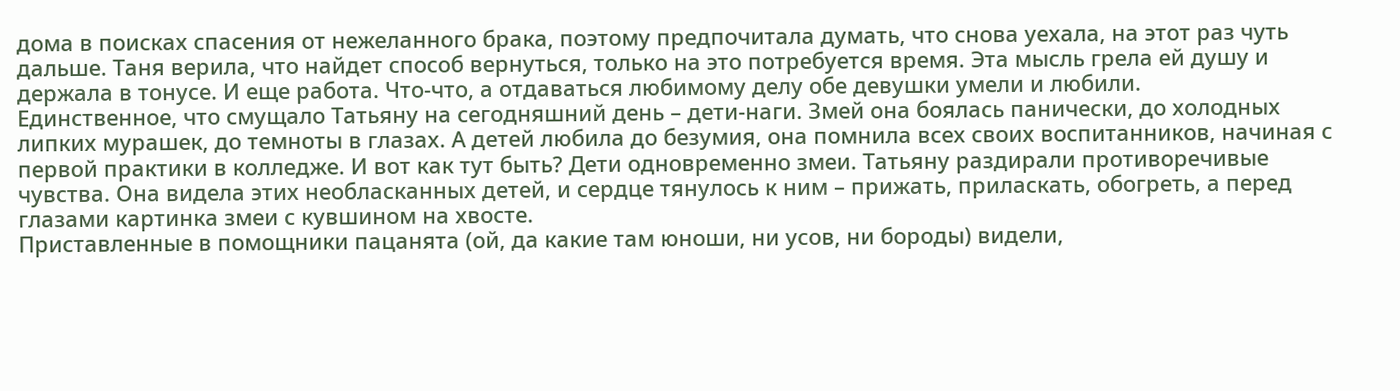дома в поисках спасения от нежеланного брака, поэтому предпочитала думать, что снова уехала, на этот раз чуть дальше. Таня верила, что найдет способ вернуться, только на это потребуется время. Эта мысль грела ей душу и держала в тонусе. И еще работа. Что-что, а отдаваться любимому делу обе девушки умели и любили.
Единственное, что смущало Татьяну на сегодняшний день – дети-наги. Змей она боялась панически, до холодных липких мурашек, до темноты в глазах. А детей любила до безумия, она помнила всех своих воспитанников, начиная с первой практики в колледже. И вот как тут быть? Дети одновременно змеи. Татьяну раздирали противоречивые чувства. Она видела этих необласканных детей, и сердце тянулось к ним – прижать, приласкать, обогреть, а перед глазами картинка змеи с кувшином на хвосте.
Приставленные в помощники пацанята (ой, да какие там юноши, ни усов, ни бороды) видели,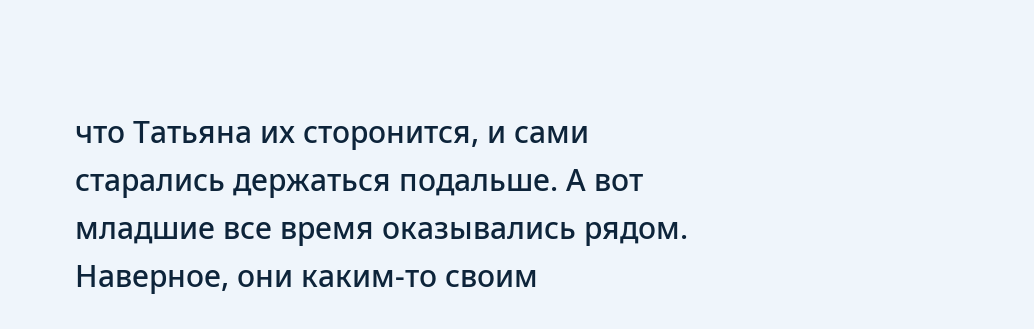что Татьяна их сторонится, и сами старались держаться подальше. А вот младшие все время оказывались рядом. Наверное, они каким-то своим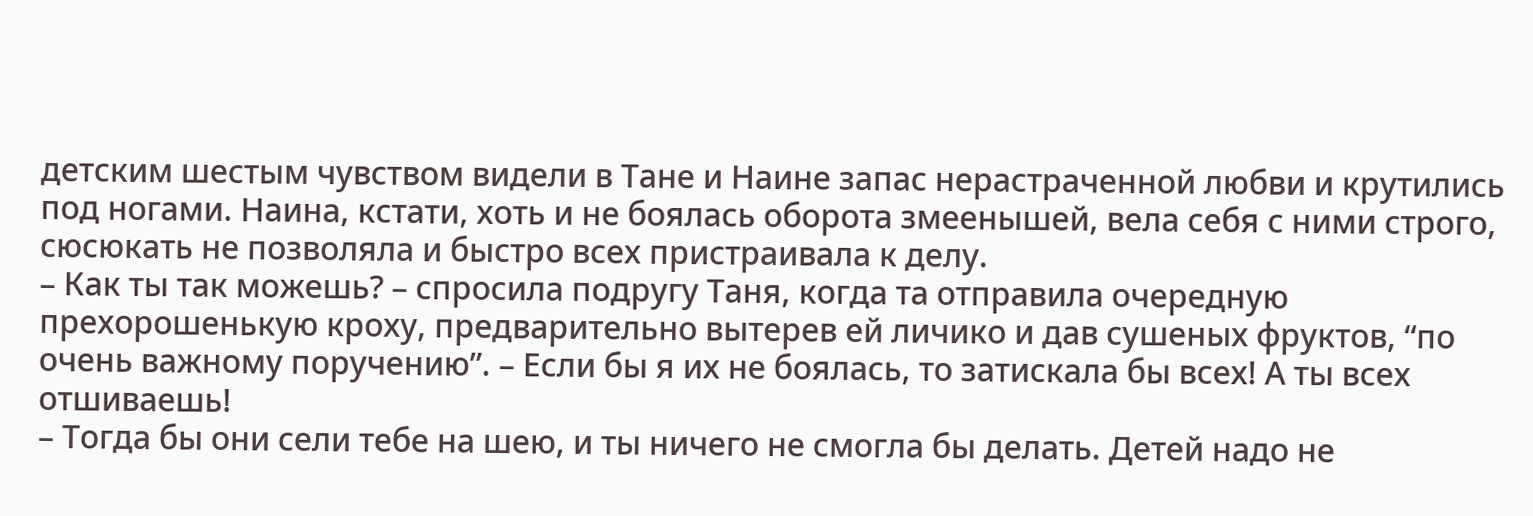детским шестым чувством видели в Тане и Наине запас нерастраченной любви и крутились под ногами. Наина, кстати, хоть и не боялась оборота змеенышей, вела себя с ними строго, сюсюкать не позволяла и быстро всех пристраивала к делу.
– Как ты так можешь? – спросила подругу Таня, когда та отправила очередную прехорошенькую кроху, предварительно вытерев ей личико и дав сушеных фруктов, “по очень важному поручению”. – Если бы я их не боялась, то затискала бы всех! А ты всех отшиваешь!
– Тогда бы они сели тебе на шею, и ты ничего не смогла бы делать. Детей надо не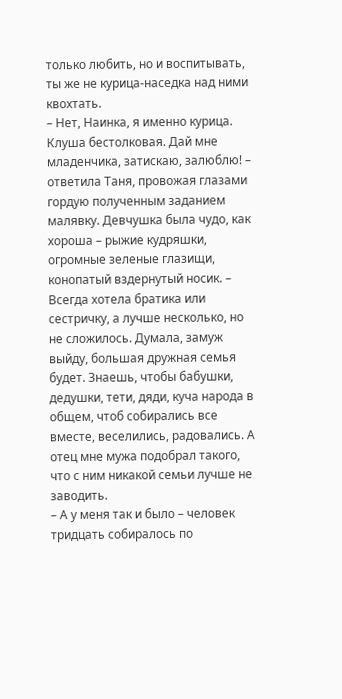только любить, но и воспитывать, ты же не курица-наседка над ними квохтать.
– Нет, Наинка, я именно курица. Клуша бестолковая. Дай мне младенчика, затискаю, залюблю! – ответила Таня, провожая глазами гордую полученным заданием малявку. Девчушка была чудо, как хороша – рыжие кудряшки, огромные зеленые глазищи, конопатый вздернутый носик. – Всегда хотела братика или сестричку, а лучше несколько, но не сложилось. Думала, замуж выйду, большая дружная семья будет. Знаешь, чтобы бабушки, дедушки, тети, дяди, куча народа в общем, чтоб собирались все вместе, веселились, радовались. А отец мне мужа подобрал такого, что с ним никакой семьи лучше не заводить.
– А у меня так и было – человек тридцать собиралось по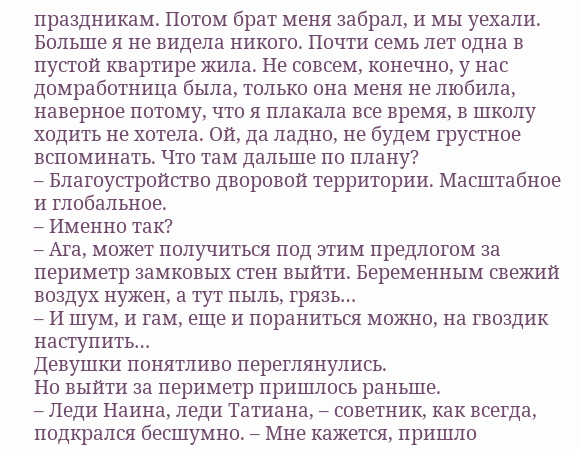праздникам. Потом брат меня забрал, и мы уехали. Больше я не видела никого. Почти семь лет одна в пустой квартире жила. Не совсем, конечно, у нас домработница была, только она меня не любила, наверное потому, что я плакала все время, в школу ходить не хотела. Ой, да ладно, не будем грустное вспоминать. Что там дальше по плану?
– Благоустройство дворовой территории. Масштабное и глобальное.
– Именно так?
– Ага, может получиться под этим предлогом за периметр замковых стен выйти. Беременным свежий воздух нужен, а тут пыль, грязь…
– И шум, и гам, еще и пораниться можно, на гвоздик наступить…
Девушки понятливо переглянулись.
Но выйти за периметр пришлось раньше.
– Леди Наина, леди Татиана, – советник, как всегда, подкрался бесшумно. – Мне кажется, пришло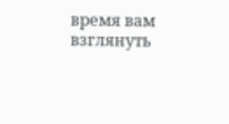время вам взглянуть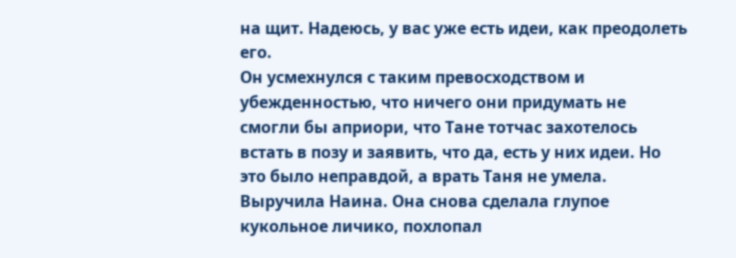на щит. Надеюсь, у вас уже есть идеи, как преодолеть его.
Он усмехнулся с таким превосходством и убежденностью, что ничего они придумать не смогли бы априори, что Тане тотчас захотелось встать в позу и заявить, что да, есть у них идеи. Но это было неправдой, а врать Таня не умела. Выручила Наина. Она снова сделала глупое кукольное личико, похлопал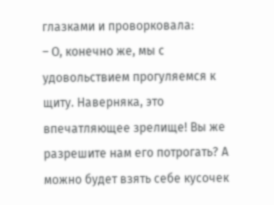глазками и проворковала:
– О, конечно же, мы с удовольствием прогуляемся к щиту. Наверняка, это впечатляющее зрелище! Вы же разрешите нам его потрогать? А можно будет взять себе кусочек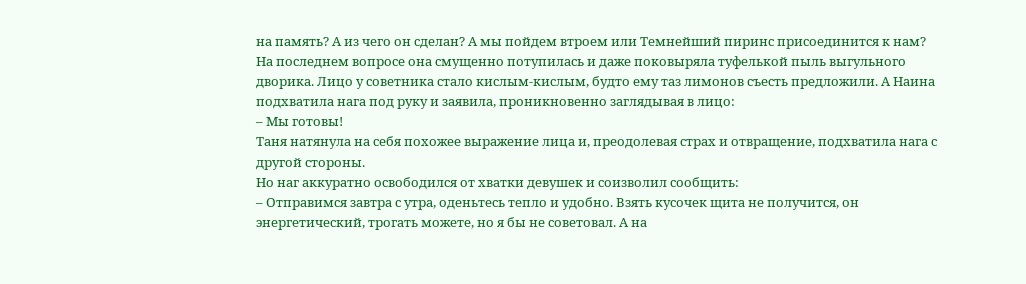на память? А из чего он сделан? А мы пойдем втроем или Темнейший пиринс присоединится к нам?
На последнем вопросе она смущенно потупилась и даже поковыряла туфелькой пыль выгульного дворика. Лицо у советника стало кислым-кислым, будто ему таз лимонов съесть предложили. А Наина подхватила нага под руку и заявила, проникновенно заглядывая в лицо:
– Мы готовы!
Таня натянула на себя похожее выражение лица и, преодолевая страх и отвращение, подхватила нага с другой стороны.
Но наг аккуратно освободился от хватки девушек и соизволил сообщить:
– Отправимся завтра с утра, оденьтесь тепло и удобно. Взять кусочек щита не получится, он энергетический, трогать можете, но я бы не советовал. А на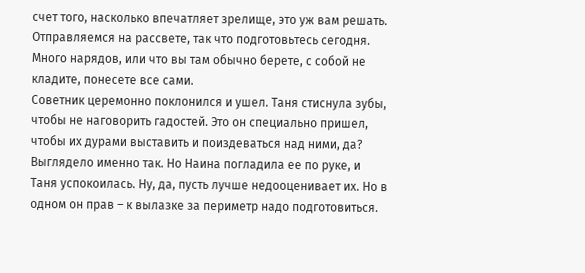счет того, насколько впечатляет зрелище, это уж вам решать. Отправляемся на рассвете, так что подготовьтесь сегодня. Много нарядов, или что вы там обычно берете, с собой не кладите, понесете все сами.
Советник церемонно поклонился и ушел. Таня стиснула зубы, чтобы не наговорить гадостей. Это он специально пришел, чтобы их дурами выставить и поиздеваться над ними, да? Выглядело именно так. Но Наина погладила ее по руке, и Таня успокоилась. Ну, да, пусть лучше недооценивает их. Но в одном он прав – к вылазке за периметр надо подготовиться.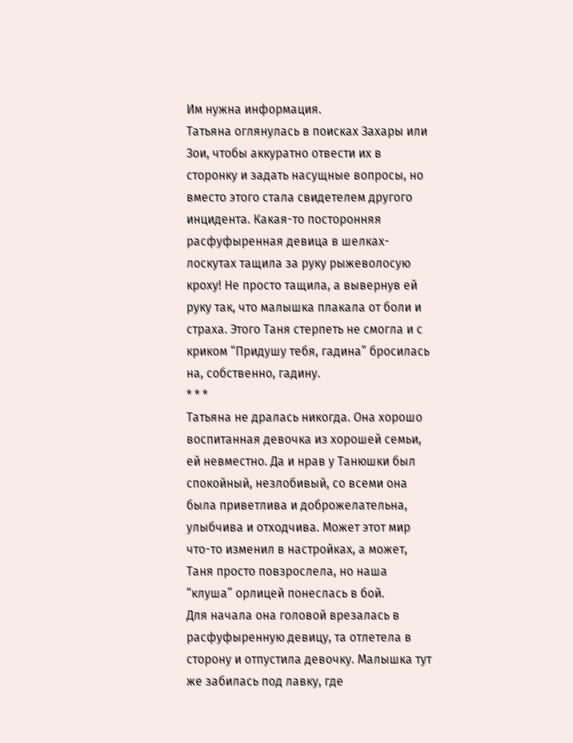Им нужна информация.
Татьяна оглянулась в поисках Захары или Зои, чтобы аккуратно отвести их в сторонку и задать насущные вопросы, но вместо этого стала свидетелем другого инцидента. Какая-то посторонняя расфуфыренная девица в шелках-лоскутах тащила за руку рыжеволосую кроху! Не просто тащила, а вывернув ей руку так, что малышка плакала от боли и страха. Этого Таня стерпеть не смогла и с криком “Придушу тебя, гадина” бросилась на, собственно, гадину.
* * *
Татьяна не дралась никогда. Она хорошо воспитанная девочка из хорошей семьи, ей невместно. Да и нрав у Танюшки был спокойный, незлобивый, со всеми она была приветлива и доброжелательна, улыбчива и отходчива. Может этот мир что-то изменил в настройках, а может, Таня просто повзрослела, но наша “клуша” орлицей понеслась в бой.
Для начала она головой врезалась в расфуфыренную девицу, та отлетела в сторону и отпустила девочку. Малышка тут же забилась под лавку, где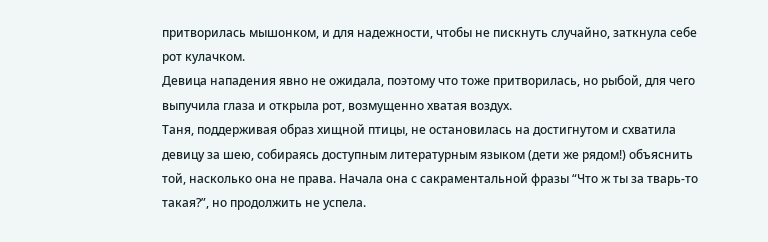притворилась мышонком, и для надежности, чтобы не пискнуть случайно, заткнула себе рот кулачком.
Девица нападения явно не ожидала, поэтому что тоже притворилась, но рыбой, для чего выпучила глаза и открыла рот, возмущенно хватая воздух.
Таня, поддерживая образ хищной птицы, не остановилась на достигнутом и схватила девицу за шею, собираясь доступным литературным языком (дети же рядом!) объяснить той, насколько она не права. Начала она с сакраментальной фразы “Что ж ты за тварь-то такая?”, но продолжить не успела.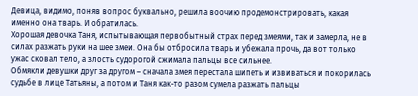Девица, видимо, поняв вопрос буквально, решила воочию продемонстрировать, какая именно она тварь. И обратилась.
Хорошая девочка Таня, испытывающая первобытный страх перед змеями, так и замерла, не в силах разжать руки на шее змеи. Она бы отбросила тварь и убежала прочь, да вот только ужас сковал тело, а злость судорогой сжимала пальцы все сильнее.
Обмякли девушки друг за другом – сначала змея перестала шипеть и извиваться и покорилась судьбе в лице Татьяны, а потом и Таня как-то разом сумела разжать пальцы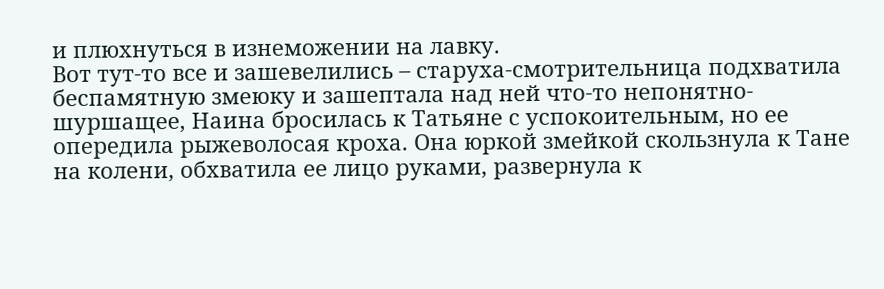и плюхнуться в изнеможении на лавку.
Вот тут-то все и зашевелились – старуха-смотрительница подхватила беспамятную змеюку и зашептала над ней что-то непонятно-шуршащее, Наина бросилась к Татьяне с успокоительным, но ее опередила рыжеволосая кроха. Она юркой змейкой скользнула к Тане на колени, обхватила ее лицо руками, развернула к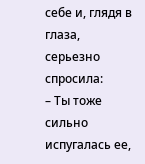себе и, глядя в глаза, серьезно спросила:
– Ты тоже сильно испугалась ее,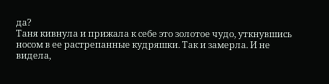да?
Таня кивнула и прижала к себе это золотое чудо, уткнувшись носом в ее растрепанные кудряшки. Так и замерла. И не видела,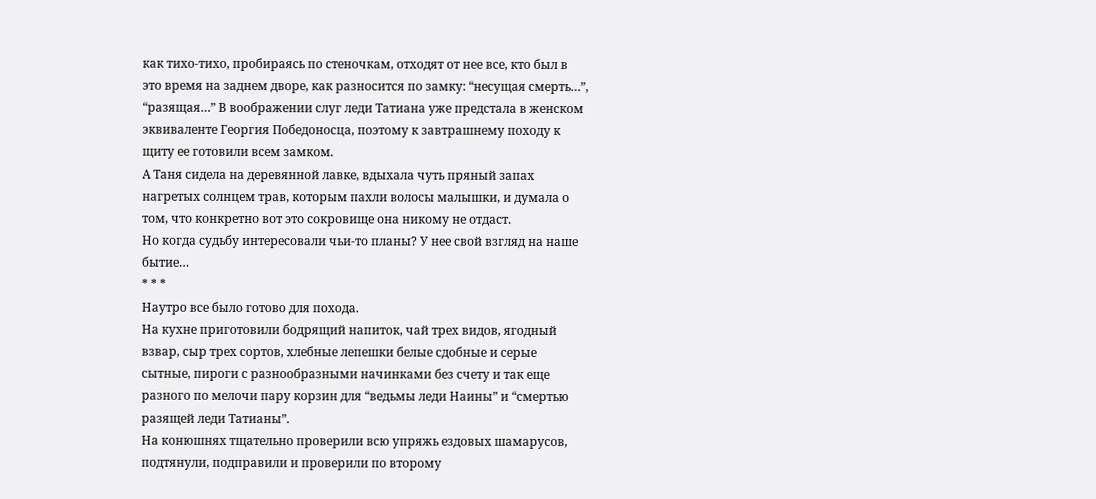как тихо-тихо, пробираясь по стеночкам, отходят от нее все, кто был в это время на заднем дворе, как разносится по замку: “несущая смерть…”, “разящая…” В воображении слуг леди Татиана уже предстала в женском эквиваленте Георгия Победоносца, поэтому к завтрашнему походу к щиту ее готовили всем замком.
А Таня сидела на деревянной лавке, вдыхала чуть пряный запах нагретых солнцем трав, которым пахли волосы малышки, и думала о том, что конкретно вот это сокровище она никому не отдаст.
Но когда судьбу интересовали чьи-то планы? У нее свой взгляд на наше бытие…
* * *
Наутро все было готово для похода.
На кухне приготовили бодрящий напиток, чай трех видов, ягодный взвар, сыр трех сортов, хлебные лепешки белые сдобные и серые сытные, пироги с разнообразными начинками без счету и так еще разного по мелочи пару корзин для “ведьмы леди Наины” и “смертью разящей леди Татианы”.
На конюшнях тщательно проверили всю упряжь ездовых шамарусов, подтянули, подправили и проверили по второму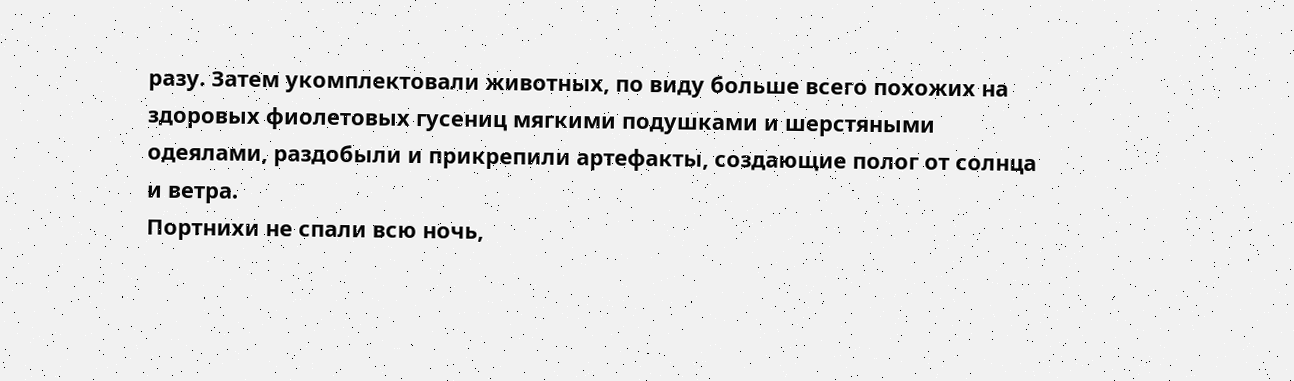разу. Затем укомплектовали животных, по виду больше всего похожих на здоровых фиолетовых гусениц мягкими подушками и шерстяными одеялами, раздобыли и прикрепили артефакты, создающие полог от солнца и ветра.
Портнихи не спали всю ночь,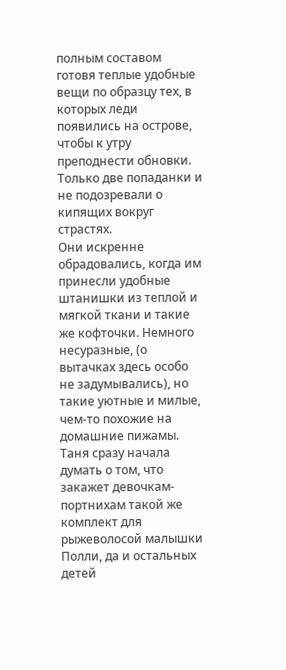полным составом готовя теплые удобные вещи по образцу тех, в которых леди появились на острове, чтобы к утру преподнести обновки.
Только две попаданки и не подозревали о кипящих вокруг страстях.
Они искренне обрадовались, когда им принесли удобные штанишки из теплой и мягкой ткани и такие же кофточки. Немного несуразные, (о вытачках здесь особо не задумывались), но такие уютные и милые, чем-то похожие на домашние пижамы. Таня сразу начала думать о том, что закажет девочкам-портнихам такой же комплект для рыжеволосой малышки Полли, да и остальных детей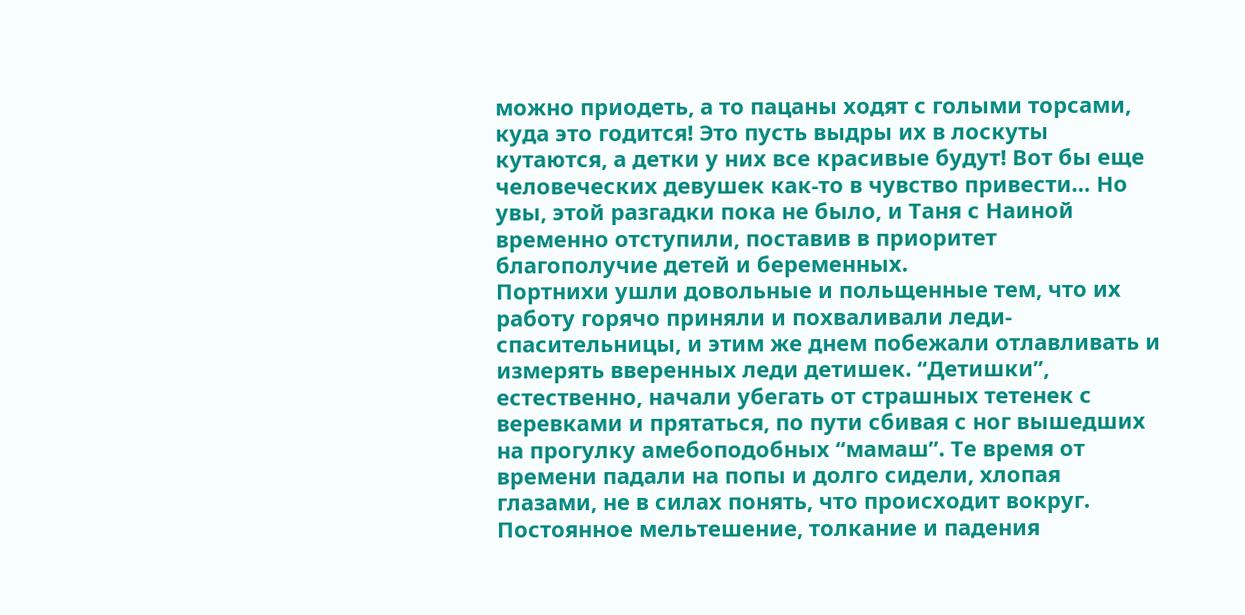можно приодеть, а то пацаны ходят с голыми торсами, куда это годится! Это пусть выдры их в лоскуты кутаются, а детки у них все красивые будут! Вот бы еще человеческих девушек как-то в чувство привести… Но увы, этой разгадки пока не было, и Таня с Наиной временно отступили, поставив в приоритет благополучие детей и беременных.
Портнихи ушли довольные и польщенные тем, что их работу горячо приняли и похваливали леди-спасительницы, и этим же днем побежали отлавливать и измерять вверенных леди детишек. “Детишки”, естественно, начали убегать от страшных тетенек с веревками и прятаться, по пути сбивая с ног вышедших на прогулку амебоподобных “мамаш”. Те время от времени падали на попы и долго сидели, хлопая глазами, не в силах понять, что происходит вокруг. Постоянное мельтешение, толкание и падения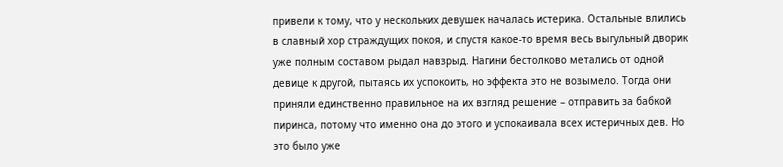привели к тому, что у нескольких девушек началась истерика. Остальные влились в славный хор страждущих покоя, и спустя какое-то время весь выгульный дворик уже полным составом рыдал навзрыд. Нагини бестолково метались от одной девице к другой, пытаясь их успокоить, но эффекта это не возымело. Тогда они приняли единственно правильное на их взгляд решение – отправить за бабкой пиринса, потому что именно она до этого и успокаивала всех истеричных дев. Но это было уже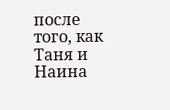после того, как Таня и Наина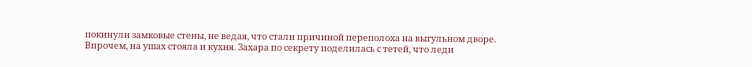покинули замковые стены, не ведая, что стали причиной переполоха на выгульном дворе.
Впрочем, на ушах стояла и кухня. Захара по секрету поделилась с тетей, что леди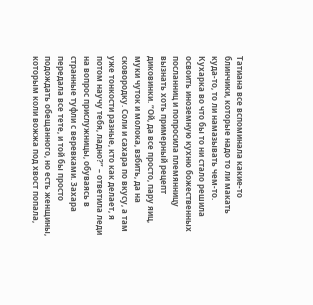Татиана все вспоминала какие-то блинчики, которые надо то ли макать куда-то, то ли намазывать чем-то. Кухарка во что бы то ни стало решила освоить иноземную кухню божественных посланниц и попросила племянницу вызнать хоть примерный рецепт диковинки. “Ой, да все просто, пару яиц, муки чуток и молока, взбить, да на сковородку. Соли и сахара по вкусу, а там уже тонкости разные, кто как делает, я потом научу тебя, ладно?” – ответила леди на вопрос прислужницы, обуваясь в странные туфли с веревками. Захара передала все тете, и той бы просто подождать обещанного, но есть женщины, которым коли вожжа под хвост попала,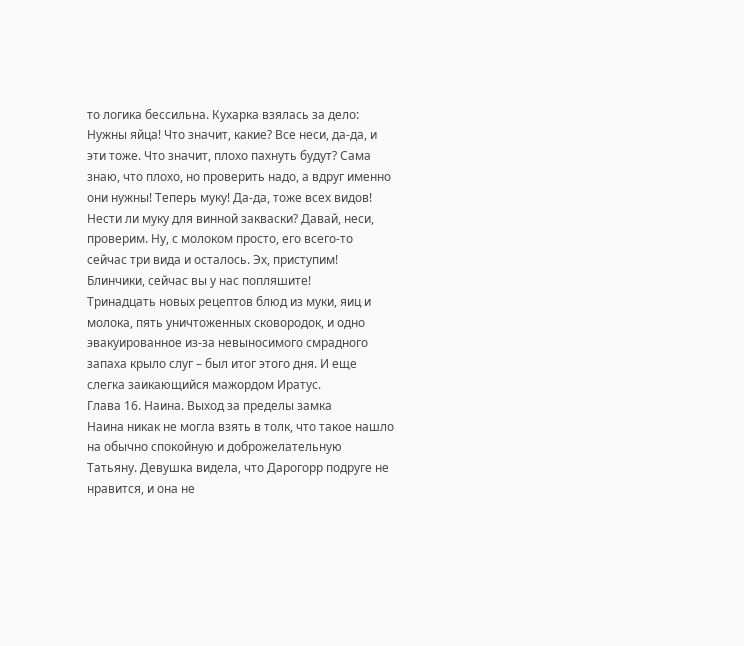то логика бессильна. Кухарка взялась за дело: Нужны яйца! Что значит, какие? Все неси, да-да, и эти тоже. Что значит, плохо пахнуть будут? Сама знаю, что плохо, но проверить надо, а вдруг именно они нужны! Теперь муку! Да-да, тоже всех видов! Нести ли муку для винной закваски? Давай, неси, проверим. Ну, с молоком просто, его всего-то сейчас три вида и осталось. Эх, приступим! Блинчики, сейчас вы у нас попляшите!
Тринадцать новых рецептов блюд из муки, яиц и молока, пять уничтоженных сковородок, и одно эвакуированное из-за невыносимого смрадного запаха крыло слуг – был итог этого дня. И еще слегка заикающийся мажордом Иратус.
Глава 16. Наина. Выход за пределы замка
Наина никак не могла взять в толк, что такое нашло на обычно спокойную и доброжелательную Татьяну. Девушка видела, что Дарогорр подруге не нравится, и она не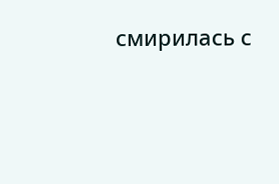смирилась с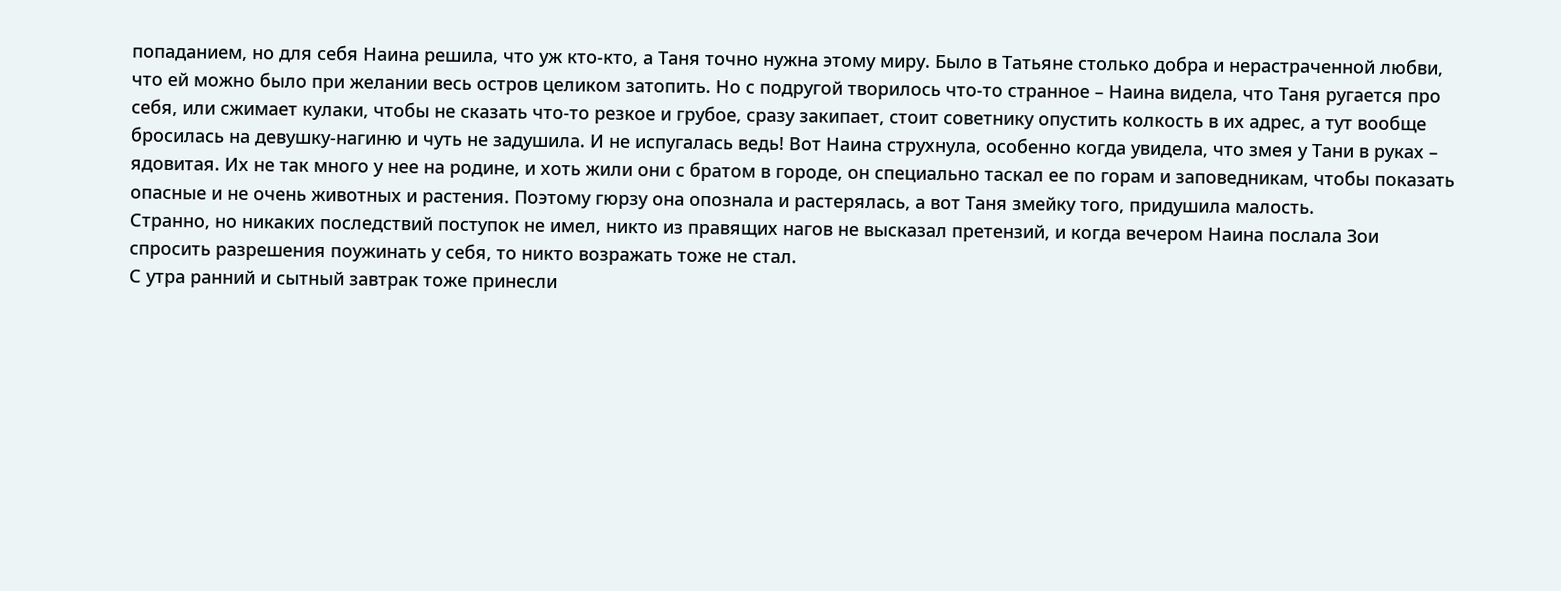попаданием, но для себя Наина решила, что уж кто-кто, а Таня точно нужна этому миру. Было в Татьяне столько добра и нерастраченной любви, что ей можно было при желании весь остров целиком затопить. Но с подругой творилось что-то странное – Наина видела, что Таня ругается про себя, или сжимает кулаки, чтобы не сказать что-то резкое и грубое, сразу закипает, стоит советнику опустить колкость в их адрес, а тут вообще бросилась на девушку-нагиню и чуть не задушила. И не испугалась ведь! Вот Наина струхнула, особенно когда увидела, что змея у Тани в руках – ядовитая. Их не так много у нее на родине, и хоть жили они с братом в городе, он специально таскал ее по горам и заповедникам, чтобы показать опасные и не очень животных и растения. Поэтому гюрзу она опознала и растерялась, а вот Таня змейку того, придушила малость.
Странно, но никаких последствий поступок не имел, никто из правящих нагов не высказал претензий, и когда вечером Наина послала Зои спросить разрешения поужинать у себя, то никто возражать тоже не стал.
С утра ранний и сытный завтрак тоже принесли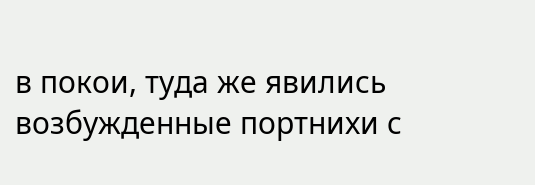в покои, туда же явились возбужденные портнихи с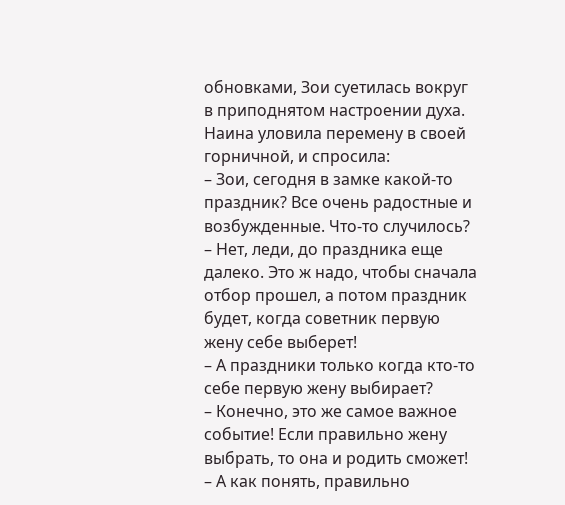обновками, Зои суетилась вокруг в приподнятом настроении духа. Наина уловила перемену в своей горничной, и спросила:
– Зои, сегодня в замке какой-то праздник? Все очень радостные и возбужденные. Что-то случилось?
– Нет, леди, до праздника еще далеко. Это ж надо, чтобы сначала отбор прошел, а потом праздник будет, когда советник первую жену себе выберет!
– А праздники только когда кто-то себе первую жену выбирает?
– Конечно, это же самое важное событие! Если правильно жену выбрать, то она и родить сможет!
– А как понять, правильно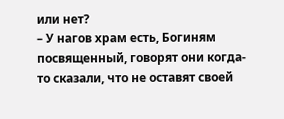или нет?
– У нагов храм есть, Богиням посвященный, говорят они когда-то сказали, что не оставят своей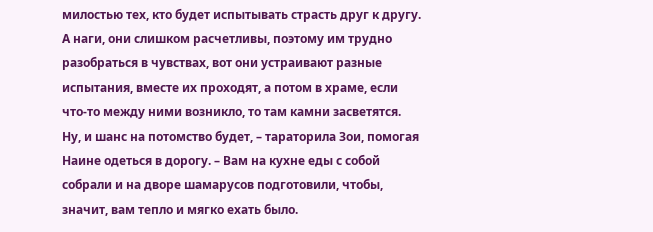милостью тех, кто будет испытывать страсть друг к другу. А наги, они слишком расчетливы, поэтому им трудно разобраться в чувствах, вот они устраивают разные испытания, вместе их проходят, а потом в храме, если что-то между ними возникло, то там камни засветятся. Ну, и шанс на потомство будет, – тараторила Зои, помогая Наине одеться в дорогу. – Вам на кухне еды с собой собрали и на дворе шамарусов подготовили, чтобы, значит, вам тепло и мягко ехать было.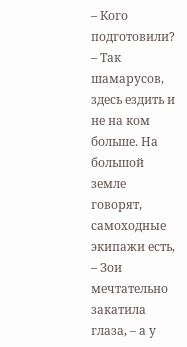– Кого подготовили?
– Так шамарусов, здесь ездить и не на ком больше. На большой земле говорят, самоходные экипажи есть, – Зои мечтательно закатила глаза, – а у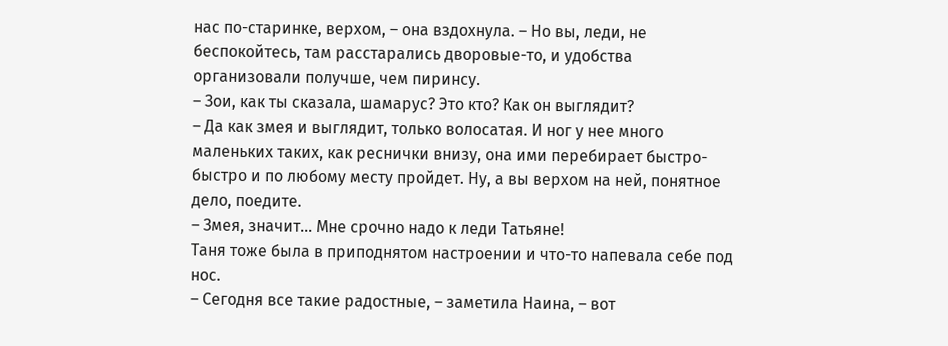нас по-старинке, верхом, – она вздохнула. – Но вы, леди, не беспокойтесь, там расстарались дворовые-то, и удобства организовали получше, чем пиринсу.
– Зои, как ты сказала, шамарус? Это кто? Как он выглядит?
– Да как змея и выглядит, только волосатая. И ног у нее много маленьких таких, как реснички внизу, она ими перебирает быстро-быстро и по любому месту пройдет. Ну, а вы верхом на ней, понятное дело, поедите.
– Змея, значит… Мне срочно надо к леди Татьяне!
Таня тоже была в приподнятом настроении и что-то напевала себе под нос.
– Сегодня все такие радостные, – заметила Наина, – вот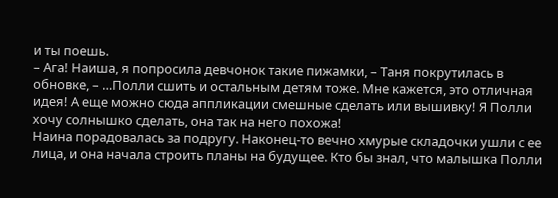и ты поешь.
– Ага! Наиша, я попросила девчонок такие пижамки, – Таня покрутилась в обновке, – …Полли сшить и остальным детям тоже. Мне кажется, это отличная идея! А еще можно сюда аппликации смешные сделать или вышивку! Я Полли хочу солнышко сделать, она так на него похожа!
Наина порадовалась за подругу. Наконец-то вечно хмурые складочки ушли с ее лица, и она начала строить планы на будущее. Кто бы знал, что малышка Полли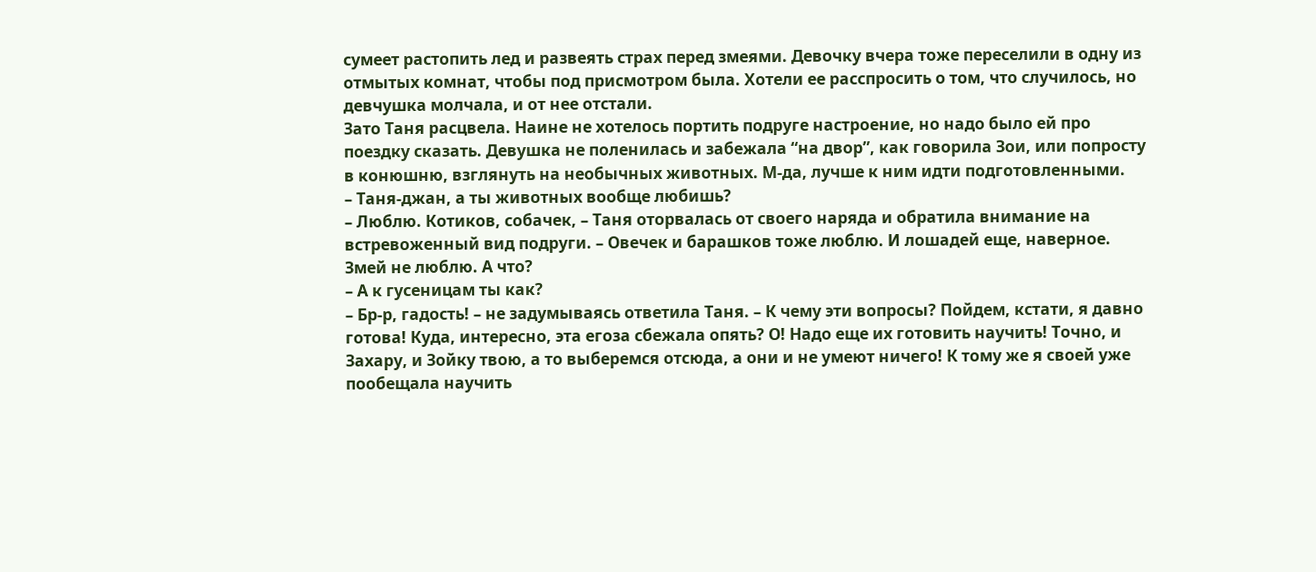сумеет растопить лед и развеять страх перед змеями. Девочку вчера тоже переселили в одну из отмытых комнат, чтобы под присмотром была. Хотели ее расспросить о том, что случилось, но девчушка молчала, и от нее отстали.
Зато Таня расцвела. Наине не хотелось портить подруге настроение, но надо было ей про поездку сказать. Девушка не поленилась и забежала “на двор”, как говорила Зои, или попросту в конюшню, взглянуть на необычных животных. М-да, лучше к ним идти подготовленными.
– Таня-джан, а ты животных вообще любишь?
– Люблю. Котиков, собачек, – Таня оторвалась от своего наряда и обратила внимание на встревоженный вид подруги. – Овечек и барашков тоже люблю. И лошадей еще, наверное. Змей не люблю. А что?
– А к гусеницам ты как?
– Бр-р, гадость! – не задумываясь ответила Таня. – К чему эти вопросы? Пойдем, кстати, я давно готова! Куда, интересно, эта егоза сбежала опять? О! Надо еще их готовить научить! Точно, и Захару, и Зойку твою, а то выберемся отсюда, а они и не умеют ничего! К тому же я своей уже пообещала научить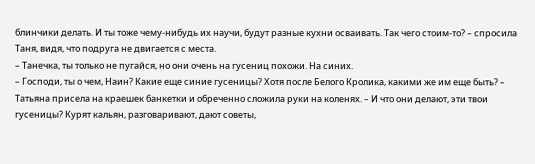блинчики делать. И ты тоже чему-нибудь их научи, будут разные кухни осваивать. Так чего стоим-то? – спросила Таня, видя, что подруга не двигается с места.
– Танечка, ты только не пугайся, но они очень на гусениц похожи. На синих.
– Господи, ты о чем, Наин? Какие еще синие гусеницы? Хотя после Белого Кролика, какими же им еще быть? – Татьяна присела на краешек банкетки и обреченно сложила руки на коленях. – И что они делают, эти твои гусеницы? Курят кальян, разговаривают, дают советы,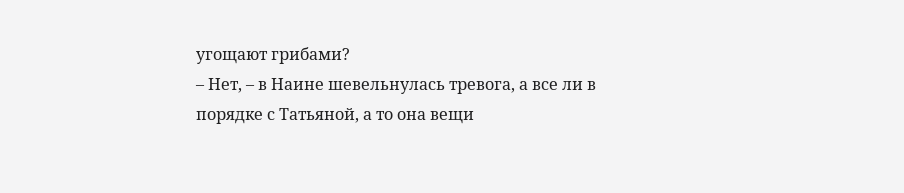угощают грибами?
– Нет, – в Наине шевельнулась тревога, а все ли в порядке с Татьяной, а то она вещи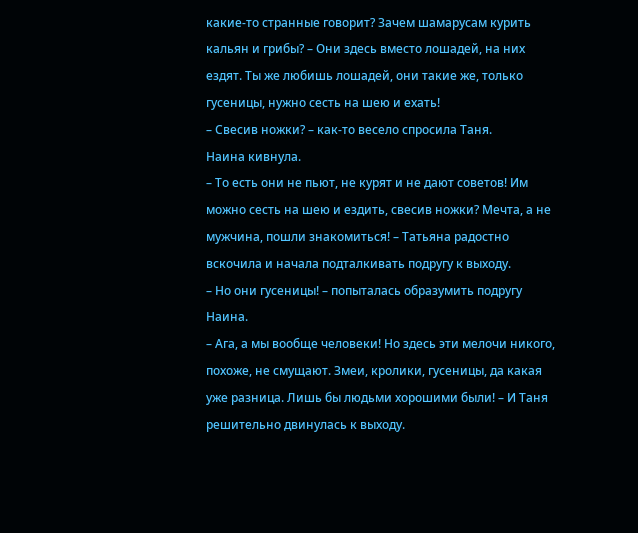какие-то странные говорит? Зачем шамарусам курить кальян и грибы? – Они здесь вместо лошадей, на них ездят. Ты же любишь лошадей, они такие же, только гусеницы, нужно сесть на шею и ехать!
– Свесив ножки? – как-то весело спросила Таня.
Наина кивнула.
– То есть они не пьют, не курят и не дают советов! Им можно сесть на шею и ездить, свесив ножки? Мечта, а не мужчина, пошли знакомиться! – Татьяна радостно вскочила и начала подталкивать подругу к выходу.
– Но они гусеницы! – попыталась образумить подругу Наина.
– Ага, а мы вообще человеки! Но здесь эти мелочи никого, похоже, не смущают. Змеи, кролики, гусеницы, да какая уже разница. Лишь бы людьми хорошими были! – И Таня решительно двинулась к выходу.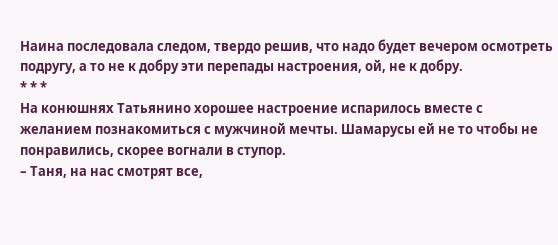Наина последовала следом, твердо решив, что надо будет вечером осмотреть подругу, а то не к добру эти перепады настроения, ой, не к добру.
* * *
На конюшнях Татьянино хорошее настроение испарилось вместе с желанием познакомиться с мужчиной мечты. Шамарусы ей не то чтобы не понравились, скорее вогнали в ступор.
– Таня, на нас смотрят все,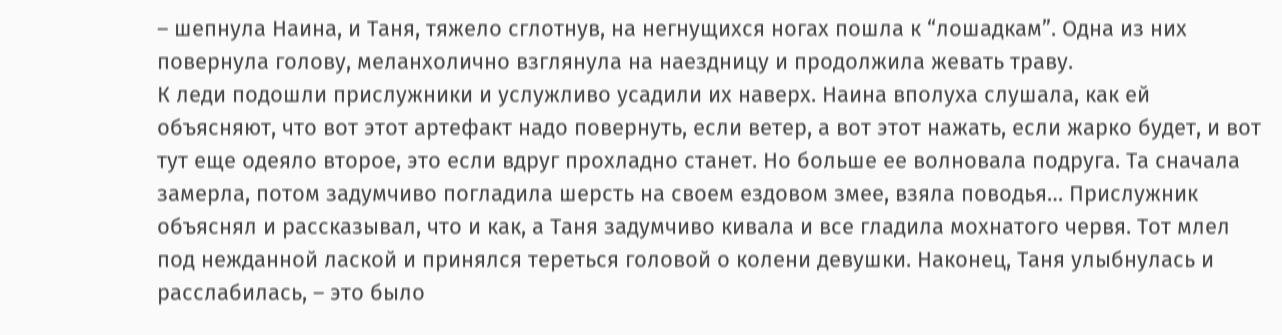– шепнула Наина, и Таня, тяжело сглотнув, на негнущихся ногах пошла к “лошадкам”. Одна из них повернула голову, меланхолично взглянула на наездницу и продолжила жевать траву.
К леди подошли прислужники и услужливо усадили их наверх. Наина вполуха слушала, как ей объясняют, что вот этот артефакт надо повернуть, если ветер, а вот этот нажать, если жарко будет, и вот тут еще одеяло второе, это если вдруг прохладно станет. Но больше ее волновала подруга. Та сначала замерла, потом задумчиво погладила шерсть на своем ездовом змее, взяла поводья… Прислужник объяснял и рассказывал, что и как, а Таня задумчиво кивала и все гладила мохнатого червя. Тот млел под нежданной лаской и принялся тереться головой о колени девушки. Наконец, Таня улыбнулась и расслабилась, – это было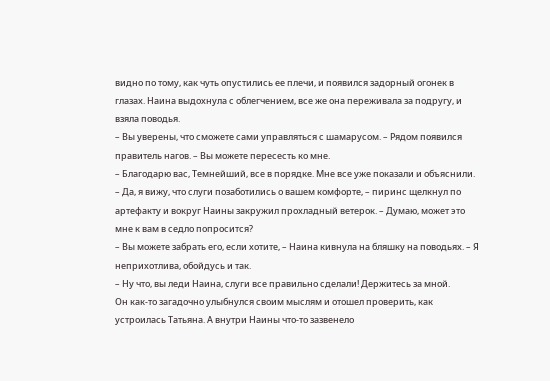видно по тому, как чуть опустились ее плечи, и появился задорный огонек в глазах. Наина выдохнула с облегчением, все же она переживала за подругу, и взяла поводья.
– Вы уверены, что сможете сами управляться с шамарусом. – Рядом появился правитель нагов. – Вы можете пересесть ко мне.
– Благодарю вас, Темнейший, все в порядке. Мне все уже показали и объяснили.
– Да, я вижу, что слуги позаботились о вашем комфорте, – пиринс щелкнул по артефакту и вокруг Наины закружил прохладный ветерок. – Думаю, может это мне к вам в седло попросится?
– Вы можете забрать его, если хотите, – Наина кивнула на бляшку на поводьях. – Я неприхотлива, обойдусь и так.
– Ну что, вы леди Наина, слуги все правильно сделали! Держитесь за мной.
Он как-то загадочно улыбнулся своим мыслям и отошел проверить, как устроилась Татьяна. А внутри Наины что-то зазвенело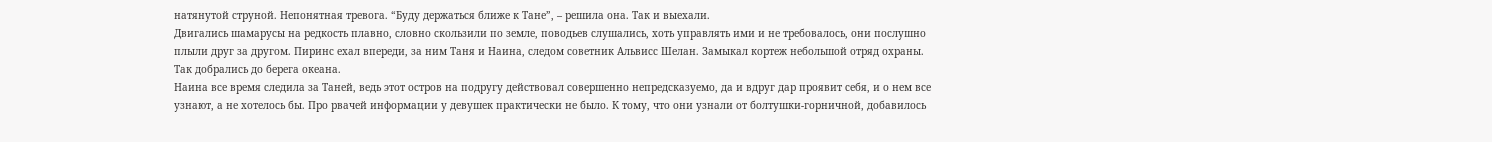натянутой струной. Непонятная тревога. “Буду держаться ближе к Тане”, – решила она. Так и выехали.
Двигались шамарусы на редкость плавно, словно скользили по земле, поводьев слушались, хоть управлять ими и не требовалось, они послушно плыли друг за другом. Пиринс ехал впереди, за ним Таня и Наина, следом советник Альвисс Шелан. Замыкал кортеж небольшой отряд охраны. Так добрались до берега океана.
Наина все время следила за Таней, ведь этот остров на подругу действовал совершенно непредсказуемо, да и вдруг дар проявит себя, и о нем все узнают, а не хотелось бы. Про рвачей информации у девушек практически не было. К тому, что они узнали от болтушки-горничной, добавилось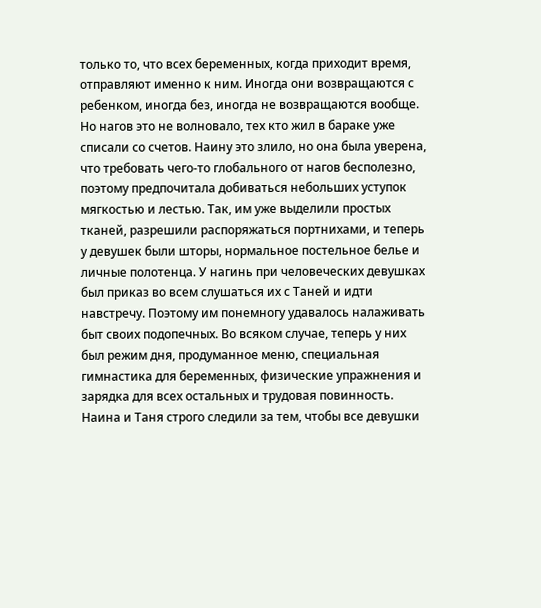только то, что всех беременных, когда приходит время, отправляют именно к ним. Иногда они возвращаются с ребенком, иногда без, иногда не возвращаются вообще. Но нагов это не волновало, тех кто жил в бараке уже списали со счетов. Наину это злило, но она была уверена, что требовать чего-то глобального от нагов бесполезно, поэтому предпочитала добиваться небольших уступок мягкостью и лестью. Так, им уже выделили простых тканей, разрешили распоряжаться портнихами, и теперь у девушек были шторы, нормальное постельное белье и личные полотенца. У нагинь при человеческих девушках был приказ во всем слушаться их с Таней и идти навстречу. Поэтому им понемногу удавалось налаживать быт своих подопечных. Во всяком случае, теперь у них был режим дня, продуманное меню, специальная гимнастика для беременных, физические упражнения и зарядка для всех остальных и трудовая повинность. Наина и Таня строго следили за тем, чтобы все девушки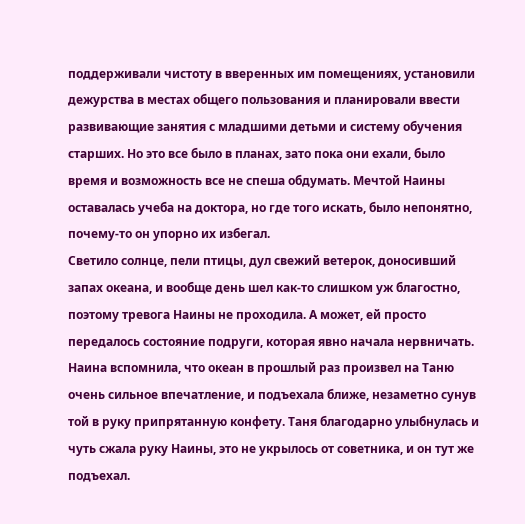поддерживали чистоту в вверенных им помещениях, установили дежурства в местах общего пользования и планировали ввести развивающие занятия с младшими детьми и систему обучения старших. Но это все было в планах, зато пока они ехали, было время и возможность все не спеша обдумать. Мечтой Наины оставалась учеба на доктора, но где того искать, было непонятно, почему-то он упорно их избегал.
Светило солнце, пели птицы, дул свежий ветерок, доносивший запах океана, и вообще день шел как-то слишком уж благостно, поэтому тревога Наины не проходила. А может, ей просто передалось состояние подруги, которая явно начала нервничать. Наина вспомнила, что океан в прошлый раз произвел на Таню очень сильное впечатление, и подъехала ближе, незаметно сунув той в руку припрятанную конфету. Таня благодарно улыбнулась и чуть сжала руку Наины, это не укрылось от советника, и он тут же подъехал.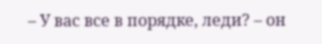– У вас все в порядке, леди? – он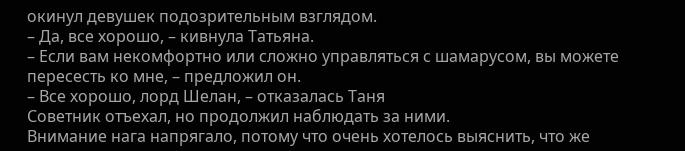окинул девушек подозрительным взглядом.
– Да, все хорошо, – кивнула Татьяна.
– Если вам некомфортно или сложно управляться с шамарусом, вы можете пересесть ко мне, – предложил он.
– Все хорошо, лорд Шелан, – отказалась Таня
Советник отъехал, но продолжил наблюдать за ними.
Внимание нага напрягало, потому что очень хотелось выяснить, что же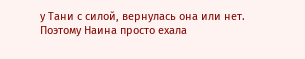у Тани с силой, вернулась она или нет. Поэтому Наина просто ехала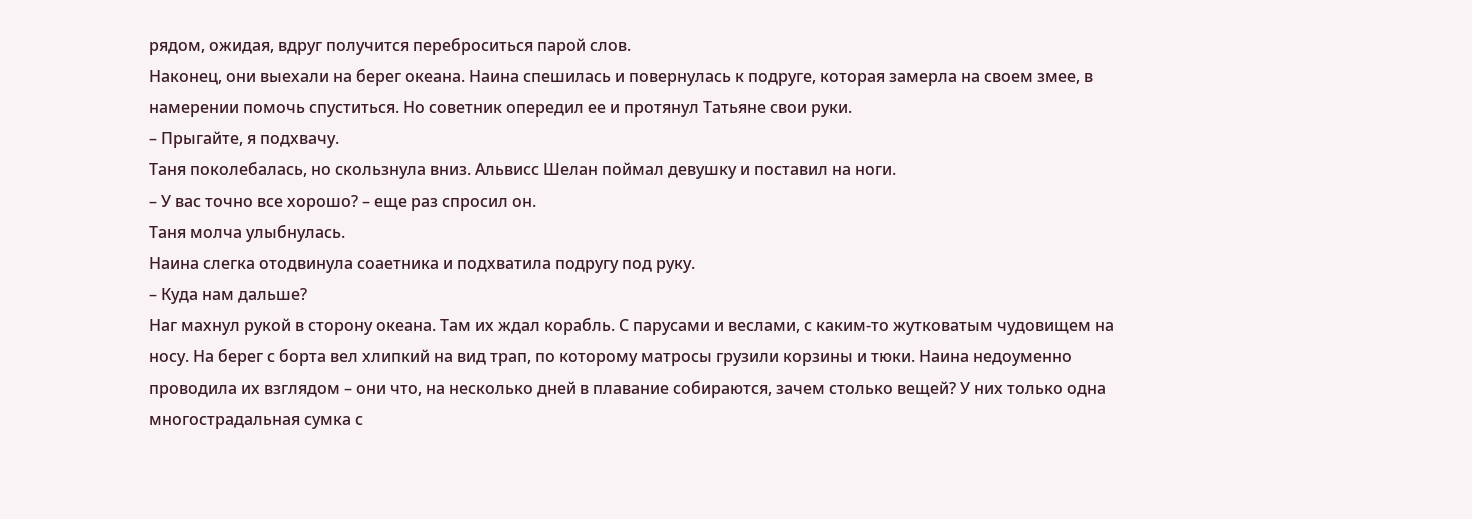рядом, ожидая, вдруг получится переброситься парой слов.
Наконец, они выехали на берег океана. Наина спешилась и повернулась к подруге, которая замерла на своем змее, в намерении помочь спуститься. Но советник опередил ее и протянул Татьяне свои руки.
– Прыгайте, я подхвачу.
Таня поколебалась, но скользнула вниз. Альвисс Шелан поймал девушку и поставил на ноги.
– У вас точно все хорошо? – еще раз спросил он.
Таня молча улыбнулась.
Наина слегка отодвинула соаетника и подхватила подругу под руку.
– Куда нам дальше?
Наг махнул рукой в сторону океана. Там их ждал корабль. С парусами и веслами, с каким-то жутковатым чудовищем на носу. На берег с борта вел хлипкий на вид трап, по которому матросы грузили корзины и тюки. Наина недоуменно проводила их взглядом – они что, на несколько дней в плавание собираются, зачем столько вещей? У них только одна многострадальная сумка с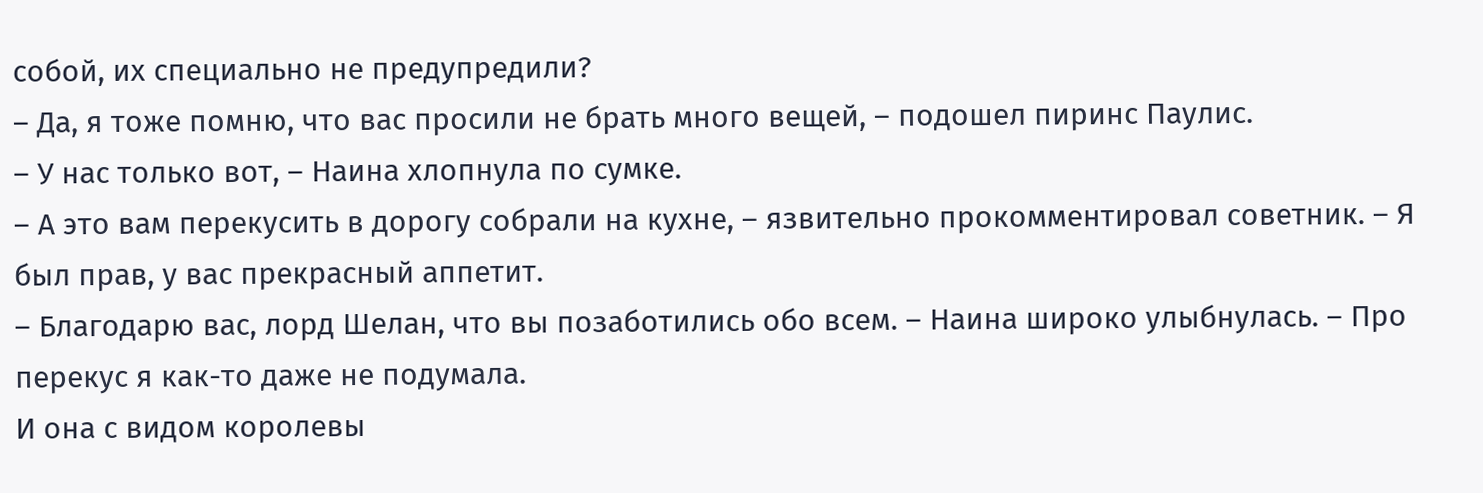собой, их специально не предупредили?
– Да, я тоже помню, что вас просили не брать много вещей, – подошел пиринс Паулис.
– У нас только вот, – Наина хлопнула по сумке.
– А это вам перекусить в дорогу собрали на кухне, – язвительно прокомментировал советник. – Я был прав, у вас прекрасный аппетит.
– Благодарю вас, лорд Шелан, что вы позаботились обо всем. – Наина широко улыбнулась. – Про перекус я как-то даже не подумала.
И она с видом королевы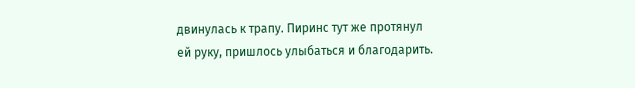двинулась к трапу. Пиринс тут же протянул ей руку, пришлось улыбаться и благодарить.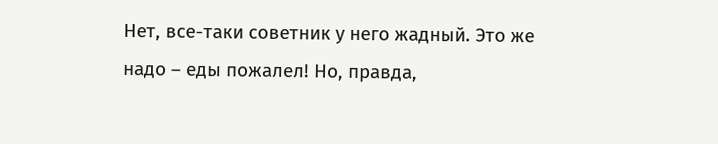Нет, все-таки советник у него жадный. Это же надо – еды пожалел! Но, правда,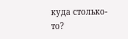куда столько-то?